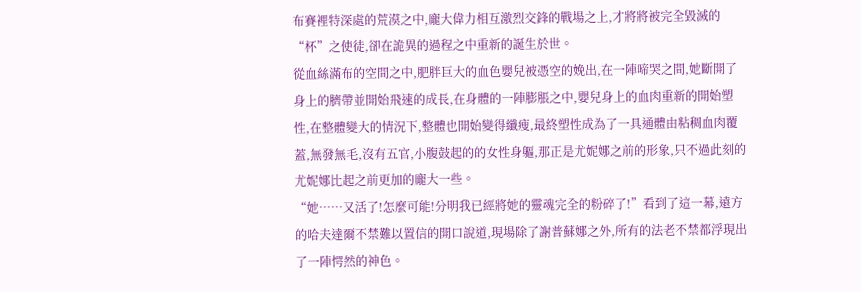布賽裡特深處的荒漠之中,龐大偉力相互激烈交鋒的戰場之上,才將將被完全毀滅的“杯”之使徒,卻在詭異的過程之中重新的誕生於世。
從血絲滿布的空間之中,肥胖巨大的血色嬰兒被憑空的娩出,在一陣啼哭之間,她斷開了身上的臍帶並開始飛速的成長,在身體的一陣膨脹之中,嬰兒身上的血肉重新的開始塑性,在整體變大的情況下,整體也開始變得纖瘦,最終塑性成為了一具通體由粘稠血肉覆蓋,無發無毛,沒有五官,小腹鼓起的的女性身軀,那正是尤妮娜之前的形象,只不過此刻的尤妮娜比起之前更加的龐大一些。
“她……又活了!怎麼可能!分明我已經將她的靈魂完全的粉碎了!”看到了這一幕,遠方的哈夫達爾不禁難以置信的開口說道,現場除了謝普蘇娜之外,所有的法老不禁都浮現出了一陣愕然的神色。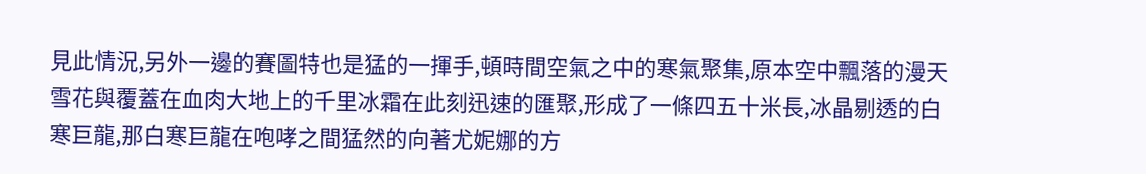見此情況,另外一邊的賽圖特也是猛的一揮手,頓時間空氣之中的寒氣聚集,原本空中飄落的漫天雪花與覆蓋在血肉大地上的千里冰霜在此刻迅速的匯聚,形成了一條四五十米長,冰晶剔透的白寒巨龍,那白寒巨龍在咆哮之間猛然的向著尤妮娜的方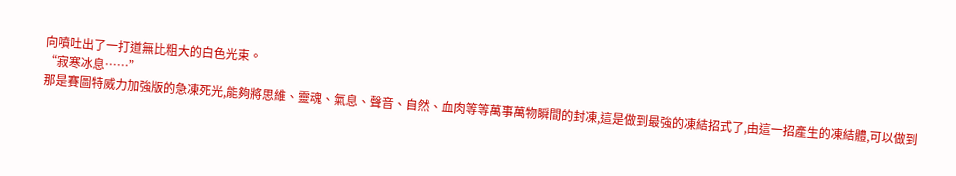向噴吐出了一打道無比粗大的白色光束。
“寂寒冰息……”
那是賽圖特威力加強版的急凍死光,能夠將思維、靈魂、氣息、聲音、自然、血肉等等萬事萬物瞬間的封凍,這是做到最強的凍結招式了,由這一招產生的凍結體,可以做到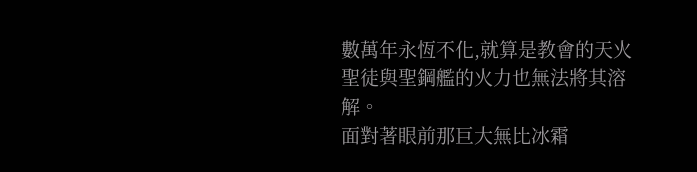數萬年永恆不化,就算是教會的天火聖徒與聖鋼艦的火力也無法將其溶解。
面對著眼前那巨大無比冰霜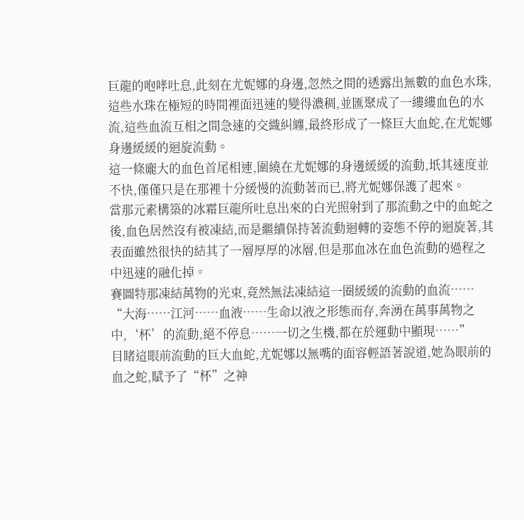巨龍的咆哮吐息,此刻在尤妮娜的身邊,忽然之間的透露出無數的血色水珠,這些水珠在極短的時間裡面迅速的變得濃稠,並匯聚成了一縷縷血色的水流,這些血流互相之間急速的交織糾纏,最終形成了一條巨大血蛇,在尤妮娜身邊緩緩的迴旋流動。
這一條龐大的血色首尾相連,圍繞在尤妮娜的身邊緩緩的流動,坁其速度並不快,僅僅只是在那裡十分緩慢的流動著而已,將尤妮娜保護了起來。
當那元素構築的冰霜巨龍所吐息出來的白光照射到了那流動之中的血蛇之後,血色居然沒有被凍結,而是繼續保持著流動迴轉的姿態不停的迴旋著,其表面雖然很快的結其了一層厚厚的冰層,但是那血冰在血色流動的過程之中迅速的融化掉。
賽圖特那凍結萬物的光束,竟然無法凍結這一圈緩緩的流動的血流……
“大海……江河……血液……生命以液之形態而存,奔湧在萬事萬物之中,‘杯’的流動,絕不停息……一切之生機,都在於運動中顯現……”
目睹這眼前流動的巨大血蛇,尤妮娜以無嘴的面容輕語著說道,她為眼前的血之蛇,賦予了“杯”之神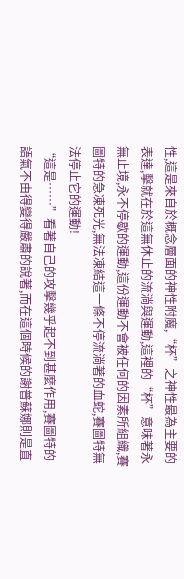性,這是來自於概念層面的神性附魔,“杯”之神性最為主要的表達,擊就在於這無休止的流淌與運動,這裡的“杯”意味著永無止境,永不停歇的運動,這份運動不會被任何的因素所組織,賽圖特的急凍死光,無法凍結這一條不停流淌著的血蛇,賽圖特無法停止它的運動!
“這是……”看著自己的攻擊幾乎起不到甚麼作用,賽圖特的語氣不由得變得嚴肅的說著,而在這個時候的謝普蘇娜則是直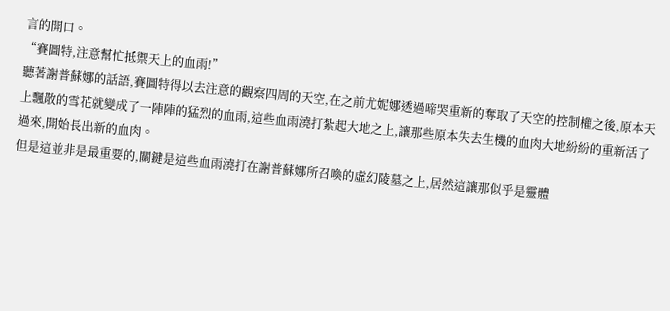言的開口。
“賽圖特,注意幫忙抵禦天上的血雨!”
聽著謝普蘇娜的話語,賽圖特得以去注意的觀察四周的天空,在之前尤妮娜透過啼哭重新的奪取了天空的控制權之後,原本天上飄散的雪花就變成了一陣陣的猛烈的血雨,這些血雨澆打紮起大地之上,讓那些原本失去生機的血肉大地紛紛的重新活了過來,開始長出新的血肉。
但是這並非是最重要的,關鍵是這些血雨澆打在謝普蘇娜所召喚的虛幻陵墓之上,居然這讓那似乎是靈體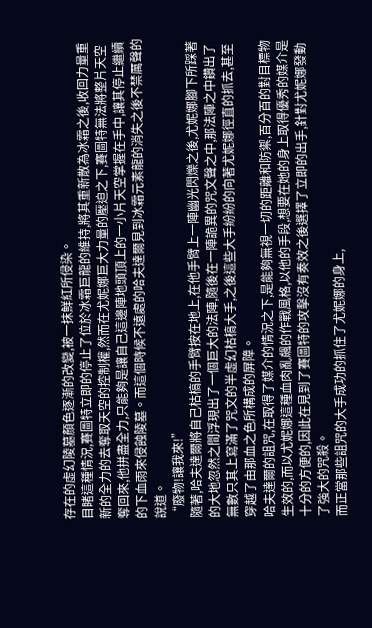存在的虛幻陵墓顏色逐漸的改變,被一抹鮮紅所侵染。
目睹這種情況,賽圖特立即的停止了位於冰霜巨龍的維持,將其重新散為冰霜之後,收回力量重新的全力的去奪取天空的控制權,然而在尤妮娜巨大力量的壓迫之下,賽圖特無法將整片天空奪回來,他拼盡全力,只能夠是讓自己這邊陣地頭頂上的一小片天空掌握在手中,讓其停止繼續的下血雨來侵蝕陵墓。而這個時候不遠處的哈夫達爾見到冰霜元素龍的消失之後不禁厲聲的說道。
“廢物!讓我來!”
隨著,哈夫達爾將自己枯槁的手臂按在地上,在他手臂上一陣幽光閃爍之後,尤妮娜腳下所踩著的大地忽然之間浮現出了一個巨大的法陣,隨後在一陣詭異的咒文聲之中,那法陣之中鑽出了無數只其上寫滿了咒文的半虛幻枯槁大手,之後這些大手紛紛的向著尤妮娜徑直的抓去,甚至穿越了由那血之色所構成的屏障。
哈夫達爾的詛咒,在取得了媒介的情況之下,是能夠無視一切的距離和防禦,百分百的對目標物生效的,而以尤妮娜這種血肉亂飆的作戰風格,以他的手段,想要在她的身上取得優秀的媒介是十分的方便的,因此在見到了賽圖特的攻擊沒有奏效之後選擇了立即的出手,針對尤妮娜發動了強大的咒殺。
而正當那些詛咒的大手成功的抓住了尤妮娜的身上,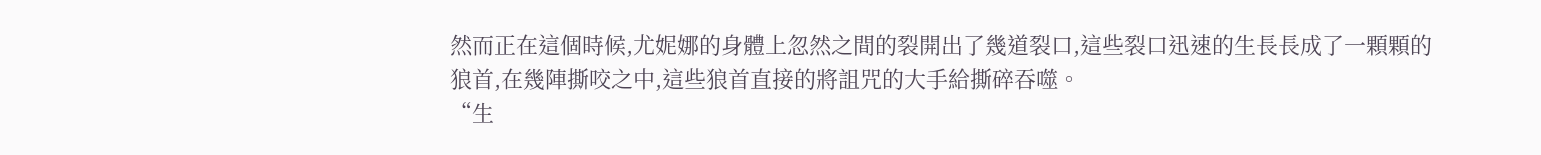然而正在這個時候,尤妮娜的身體上忽然之間的裂開出了幾道裂口,這些裂口迅速的生長長成了一顆顆的狼首,在幾陣撕咬之中,這些狼首直接的將詛咒的大手給撕碎吞噬。
“生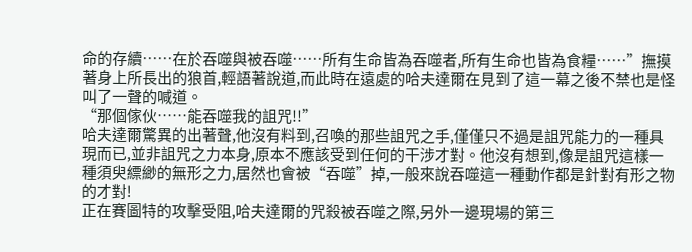命的存續……在於吞噬與被吞噬……所有生命皆為吞噬者,所有生命也皆為食糧……”撫摸著身上所長出的狼首,輕語著說道,而此時在遠處的哈夫達爾在見到了這一幕之後不禁也是怪叫了一聲的喊道。
“那個傢伙……能吞噬我的詛咒!!”
哈夫達爾驚異的出著聲,他沒有料到,召喚的那些詛咒之手,僅僅只不過是詛咒能力的一種具現而已,並非詛咒之力本身,原本不應該受到任何的干涉才對。他沒有想到,像是詛咒這樣一種須臾縹緲的無形之力,居然也會被“吞噬”掉,一般來說吞噬這一種動作都是針對有形之物的才對!
正在賽圖特的攻擊受阻,哈夫達爾的咒殺被吞噬之際,另外一邊現場的第三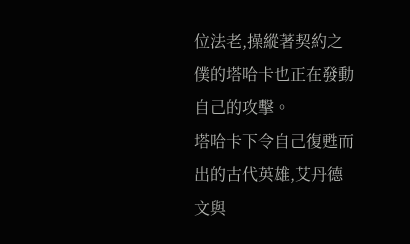位法老,操縱著契約之僕的塔哈卡也正在發動自己的攻擊。
塔哈卡下令自己復甦而出的古代英雄,艾丹德文與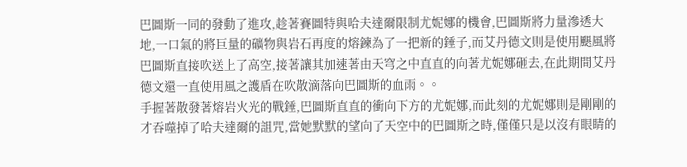巴圖斯一同的發動了進攻,趁著賽圖特與哈夫達爾限制尤妮娜的機會,巴圖斯將力量滲透大地,一口氣的將巨量的礦物與岩石再度的熔鍊為了一把新的錘子,而艾丹德文則是使用颶風將巴圖斯直接吹送上了高空,接著讓其加速著由天穹之中直直的向著尤妮娜砸去,在此期間艾丹德文還一直使用風之護盾在吹散滴落向巴圖斯的血雨。。
手握著散發著熔岩火光的戰錘,巴圖斯直直的衝向下方的尤妮娜,而此刻的尤妮娜則是剛剛的才吞噬掉了哈夫達爾的詛咒,當她默默的望向了天空中的巴圖斯之時,僅僅只是以沒有眼睛的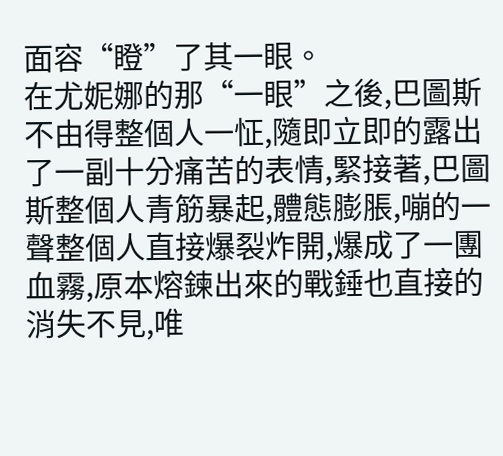面容“瞪”了其一眼。
在尤妮娜的那“一眼”之後,巴圖斯不由得整個人一怔,隨即立即的露出了一副十分痛苦的表情,緊接著,巴圖斯整個人青筋暴起,體態膨脹,嘣的一聲整個人直接爆裂炸開,爆成了一團血霧,原本熔鍊出來的戰錘也直接的消失不見,唯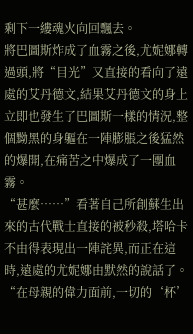剩下一縷魂火向回飄去。
將巴圖斯炸成了血霧之後,尤妮娜轉過頭,將“目光”又直接的看向了遠處的艾丹德文,結果艾丹德文的身上立即也發生了巴圖斯一樣的情況,整個黝黑的身軀在一陣膨脹之後猛然的爆開,在痛苦之中爆成了一團血霧。
“甚麼……”看著自己所創蘇生出來的古代戰士直接的被秒殺,塔哈卡不由得表現出一陣詫異,而正在這時,遠處的尤妮娜由默然的說話了。
“在母親的偉力面前,一切的‘杯’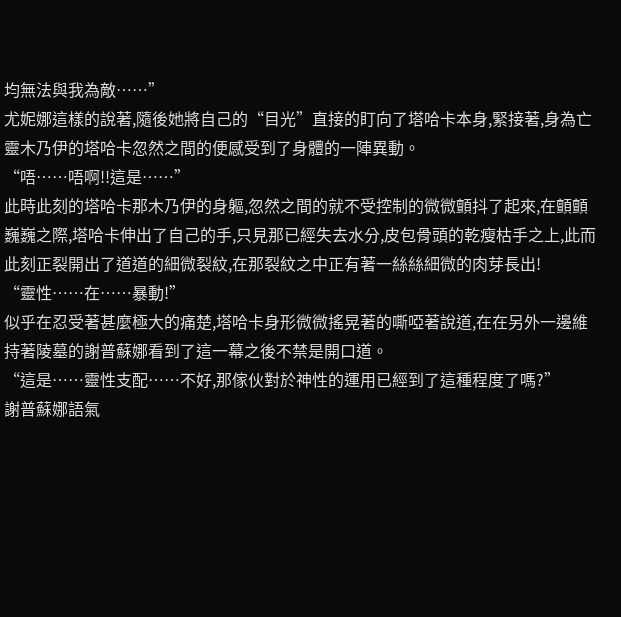均無法與我為敵……”
尤妮娜這樣的說著,隨後她將自己的“目光”直接的盯向了塔哈卡本身,緊接著,身為亡靈木乃伊的塔哈卡忽然之間的便感受到了身體的一陣異動。
“唔……唔啊!!這是……”
此時此刻的塔哈卡那木乃伊的身軀,忽然之間的就不受控制的微微顫抖了起來,在顫顫巍巍之際,塔哈卡伸出了自己的手,只見那已經失去水分,皮包骨頭的乾瘦枯手之上,此而此刻正裂開出了道道的細微裂紋,在那裂紋之中正有著一絲絲細微的肉芽長出!
“靈性……在……暴動!”
似乎在忍受著甚麼極大的痛楚,塔哈卡身形微微搖晃著的嘶啞著說道,在在另外一邊維持著陵墓的謝普蘇娜看到了這一幕之後不禁是開口道。
“這是……靈性支配……不好,那傢伙對於神性的運用已經到了這種程度了嗎?”
謝普蘇娜語氣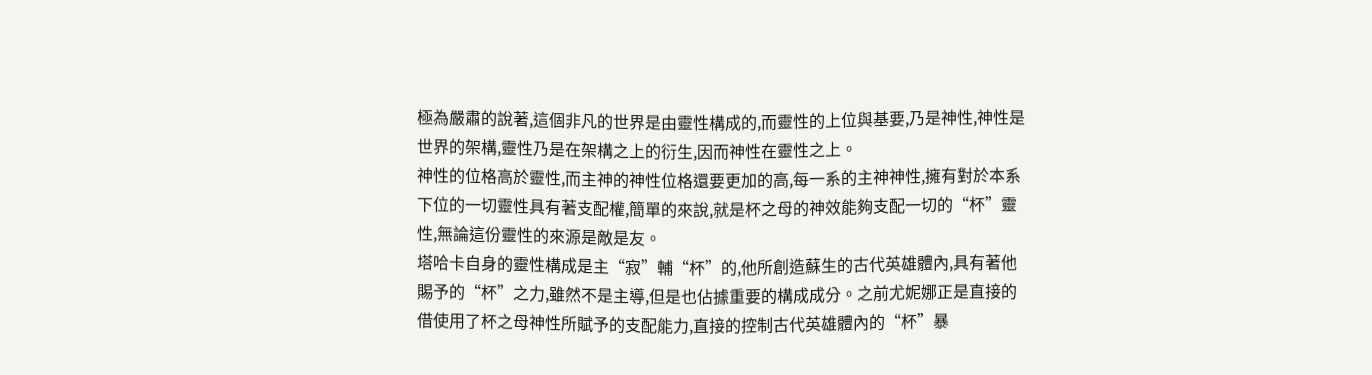極為嚴肅的說著,這個非凡的世界是由靈性構成的,而靈性的上位與基要,乃是神性,神性是世界的架構,靈性乃是在架構之上的衍生,因而神性在靈性之上。
神性的位格高於靈性,而主神的神性位格還要更加的高,每一系的主神神性,擁有對於本系下位的一切靈性具有著支配權,簡單的來說,就是杯之母的神效能夠支配一切的“杯”靈性,無論這份靈性的來源是敵是友。
塔哈卡自身的靈性構成是主“寂”輔“杯”的,他所創造蘇生的古代英雄體內,具有著他賜予的“杯”之力,雖然不是主導,但是也佔據重要的構成成分。之前尤妮娜正是直接的借使用了杯之母神性所賦予的支配能力,直接的控制古代英雄體內的“杯”暴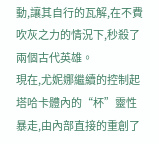動,讓其自行的瓦解,在不費吹灰之力的情況下,秒殺了兩個古代英雄。
現在,尤妮娜繼續的控制起塔哈卡體內的“杯”靈性暴走,由內部直接的重創了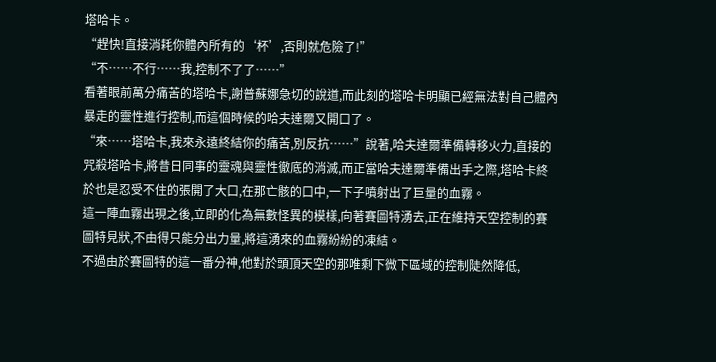塔哈卡。
“趕快!直接消耗你體內所有的‘杯’,否則就危險了!”
“不……不行……我,控制不了了……”
看著眼前萬分痛苦的塔哈卡,謝普蘇娜急切的說道,而此刻的塔哈卡明顯已經無法對自己體內暴走的靈性進行控制,而這個時候的哈夫達爾又開口了。
“來……塔哈卡,我來永遠終結你的痛苦,別反抗……”說著,哈夫達爾準備轉移火力,直接的咒殺塔哈卡,將昔日同事的靈魂與靈性徹底的消滅,而正當哈夫達爾準備出手之際,塔哈卡終於也是忍受不住的張開了大口,在那亡骸的口中,一下子噴射出了巨量的血霧。
這一陣血霧出現之後,立即的化為無數怪異的模樣,向著賽圖特湧去,正在維持天空控制的賽圖特見狀,不由得只能分出力量,將這湧來的血霧紛紛的凍結。
不過由於賽圖特的這一番分神,他對於頭頂天空的那唯剩下微下區域的控制陡然降低,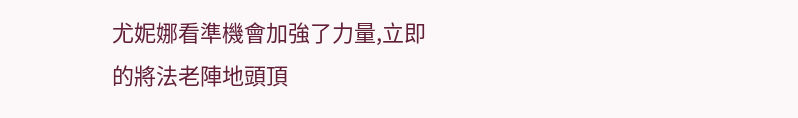尤妮娜看準機會加強了力量,立即的將法老陣地頭頂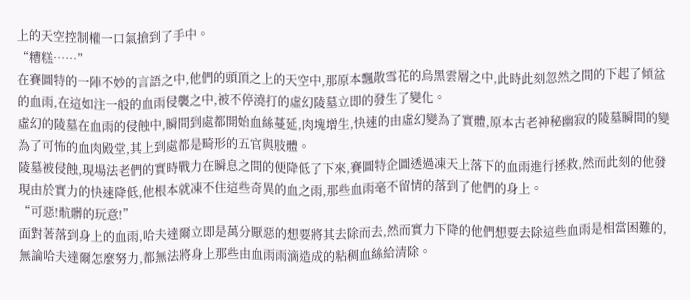上的天空控制權一口氣搶到了手中。
“糟糕……”
在賽圖特的一陣不妙的言語之中,他們的頭頂之上的天空中,那原本飄散雪花的烏黑雲層之中,此時此刻忽然之間的下起了傾盆的血雨,在這如注一般的血雨侵襲之中,被不停澆打的虛幻陵墓立即的發生了變化。
虛幻的陵墓在血雨的侵蝕中,瞬間到處都開始血絲蔓延,肉塊增生,快速的由虛幻變為了實體,原本古老神秘幽寂的陵墓瞬間的變為了可怖的血肉殿堂,其上到處都是畸形的五官與肢體。
陵墓被侵蝕,現場法老們的實時戰力在瞬息之間的便降低了下來,賽圖特企圖透過凍天上落下的血雨進行拯救,然而此刻的他發現由於實力的快速降低,他根本就凍不住這些奇異的血之雨,那些血雨毫不留情的落到了他們的身上。
“可惡!骯髒的玩意!”
面對著落到身上的血雨,哈夫達爾立即是萬分厭惡的想要將其去除而去,然而實力下降的他們想要去除這些血雨是相當困難的,無論哈夫達爾怎麼努力,都無法將身上那些由血雨雨滴造成的粘稠血絲給清除。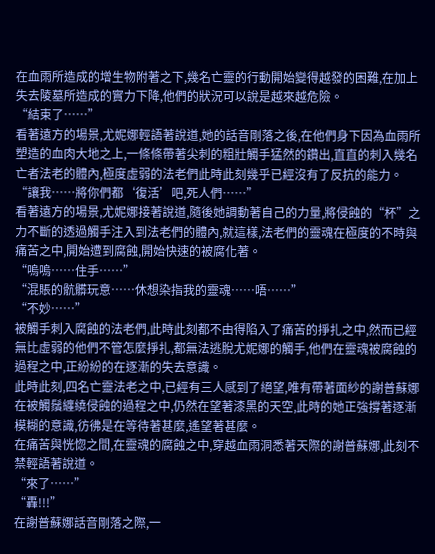在血雨所造成的增生物附著之下,幾名亡靈的行動開始變得越發的困難,在加上失去陵墓所造成的實力下降,他們的狀況可以說是越來越危險。
“結束了……”
看著遠方的場景,尤妮娜輕語著說道,她的話音剛落之後,在他們身下因為血雨所塑造的血肉大地之上,一條條帶著尖刺的粗壯觸手猛然的鑽出,直直的刺入幾名亡者法老的體內,極度虛弱的法老們此時此刻幾乎已經沒有了反抗的能力。
“讓我……將你們都‘復活’吧,死人們……”
看著遠方的場景,尤妮娜接著說道,隨後她調動著自己的力量,將侵蝕的“杯”之力不斷的透過觸手注入到法老們的體內,就這樣,法老們的靈魂在極度的不時與痛苦之中,開始遭到腐蝕,開始快速的被腐化著。
“嗚嗚……住手……”
“混賬的骯髒玩意……休想染指我的靈魂……唔……”
“不妙……”
被觸手刺入腐蝕的法老們,此時此刻都不由得陷入了痛苦的掙扎之中,然而已經無比虛弱的他們不管怎麼掙扎,都無法逃脫尤妮娜的觸手,他們在靈魂被腐蝕的過程之中,正紛紛的在逐漸的失去意識。
此時此刻,四名亡靈法老之中,已經有三人感到了絕望,唯有帶著面紗的謝普蘇娜在被觸鬚纏繞侵蝕的過程之中,仍然在望著漆黑的天空,此時的她正強撐著逐漸模糊的意識,彷彿是在等待著甚麼,遙望著甚麼。
在痛苦與恍惚之間,在靈魂的腐蝕之中,穿越血雨洞悉著天際的謝普蘇娜,此刻不禁輕語著說道。
“來了……”
“轟!!!”
在謝普蘇娜話音剛落之際,一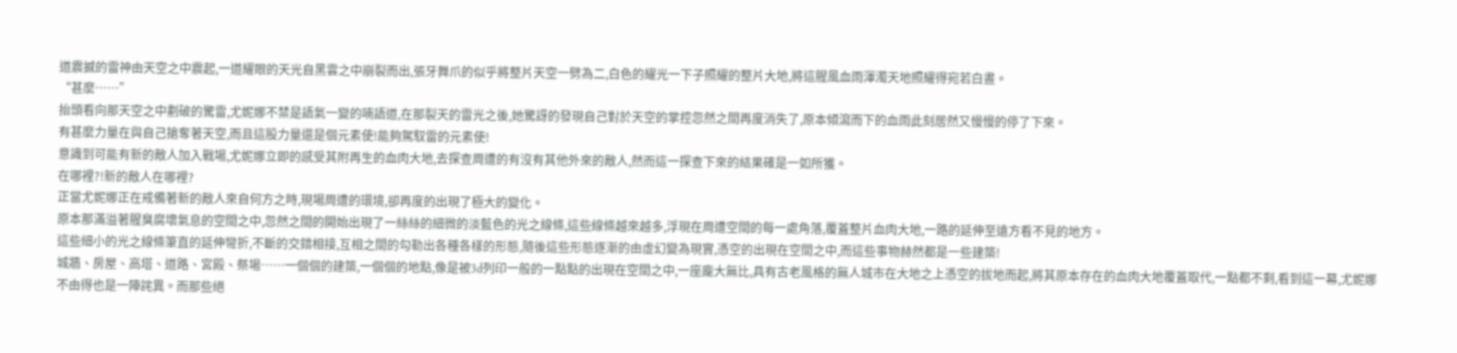道震撼的雷神由天空之中震起,一道耀眼的天光自黑雲之中崩裂而出,張牙舞爪的似乎將整片天空一劈為二,白色的耀光一下子照耀的整片大地,將這腥風血雨渾濁天地照耀得宛若白晝。
“甚麼……”
抬頭看向那天空之中劃破的驚雷,尤妮娜不禁是語氣一變的喃語道,在那裂天的雷光之後,她驚訝的發現自己對於天空的掌控忽然之間再度消失了,原本傾瀉而下的血雨此刻居然又慢慢的停了下來。
有甚麼力量在與自己搶奪著天空,而且這股力量還是個元素使!能夠駕馭雷的元素使!
意識到可能有新的敵人加入戰場,尤妮娜立即的感受其附再生的血肉大地,去探查周遭的有沒有其他外來的敵人,然而這一探查下來的結果確是一如所獲。
在哪裡?!新的敵人在哪裡?
正當尤妮娜正在戒備著新的敵人來自何方之時,現場周遭的環境,卻再度的出現了極大的變化。
原本那滿溢著腥臭腐壞氣息的空間之中,忽然之間的開始出現了一絲絲的細微的淡藍色的光之線條,這些線條越來越多,浮現在周遭空間的每一處角落,覆蓋整片血肉大地,一路的延伸至遠方看不見的地方。
這些細小的光之線條筆直的延伸彎折,不斷的交錯相接,互相之間的勾勒出各種各樣的形態,隨後這些形態逐漸的由虛幻變為現實,憑空的出現在空間之中,而這些事物赫然都是一些建築!
城牆、房屋、高塔、道路、宮殿、祭場……一個個的建築,一個個的地點,像是被3d列印一般的一點點的出現在空間之中,一座龐大無比,具有古老風格的無人城市在大地之上憑空的拔地而起,將其原本存在的血肉大地覆蓋取代,一點都不剩,看到這一幕,尤妮娜不由得也是一陣詫異。而那些絕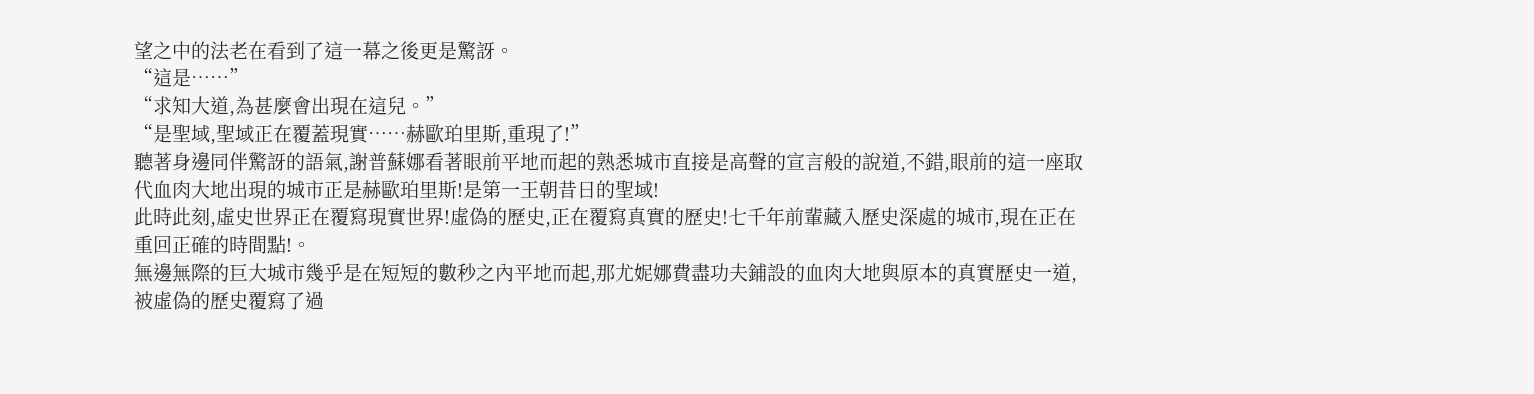望之中的法老在看到了這一幕之後更是驚訝。
“這是……”
“求知大道,為甚麼會出現在這兒。”
“是聖域,聖域正在覆蓋現實……赫歐珀里斯,重現了!”
聽著身邊同伴驚訝的語氣,謝普蘇娜看著眼前平地而起的熟悉城市直接是高聲的宣言般的說道,不錯,眼前的這一座取代血肉大地出現的城市正是赫歐珀里斯!是第一王朝昔日的聖域!
此時此刻,虛史世界正在覆寫現實世界!虛偽的歷史,正在覆寫真實的歷史!七千年前輩藏入歷史深處的城市,現在正在重回正確的時間點!。
無邊無際的巨大城市幾乎是在短短的數秒之內平地而起,那尤妮娜費盡功夫鋪設的血肉大地與原本的真實歷史一道,被虛偽的歷史覆寫了過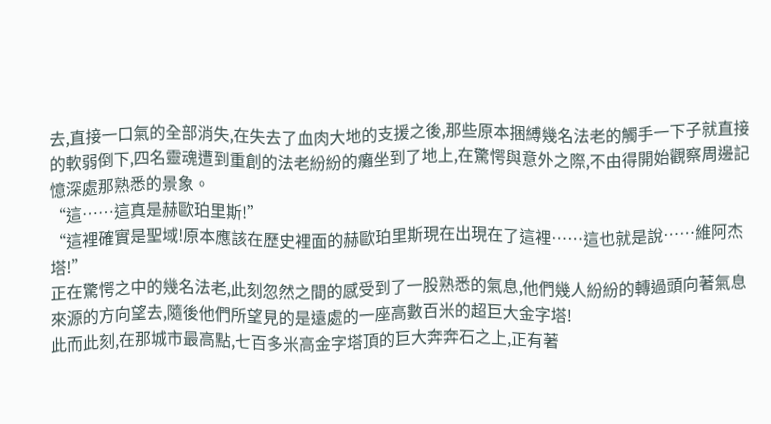去,直接一口氣的全部消失,在失去了血肉大地的支援之後,那些原本捆縛幾名法老的觸手一下子就直接的軟弱倒下,四名靈魂遭到重創的法老紛紛的癱坐到了地上,在驚愕與意外之際,不由得開始觀察周邊記憶深處那熟悉的景象。
“這……這真是赫歐珀里斯!”
“這裡確實是聖域!原本應該在歷史裡面的赫歐珀里斯現在出現在了這裡……這也就是說……維阿杰塔!”
正在驚愕之中的幾名法老,此刻忽然之間的感受到了一股熟悉的氣息,他們幾人紛紛的轉過頭向著氣息來源的方向望去,隨後他們所望見的是遠處的一座高數百米的超巨大金字塔!
此而此刻,在那城市最高點,七百多米高金字塔頂的巨大奔奔石之上,正有著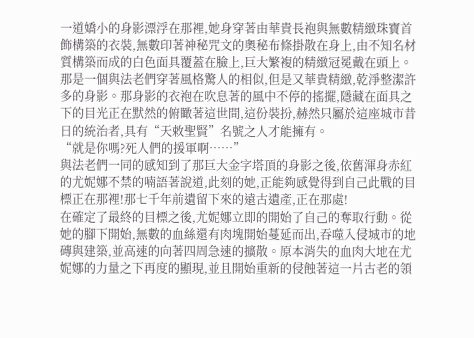一道嬌小的身影漂浮在那裡,她身穿著由華貴長袍與無數精緻珠寶首飾構築的衣裝,無數印著神秘咒文的奧秘布條掛散在身上,由不知名材質構築而成的白色面具覆蓋在臉上,巨大繁複的精緻冠冕戴在頭上。
那是一個與法老們穿著風格驚人的相似,但是又華貴精緻,乾淨整潔許多的身影。那身影的衣袍在吹息著的風中不停的搖擺,隱藏在面具之下的目光正在默然的俯瞰著這世間,這份裝扮,赫然只屬於這座城市昔日的統治者,具有“天敕聖賢”名號之人才能擁有。
“就是你嗎?死人們的援軍啊……”
與法老們一同的感知到了那巨大金字塔頂的身影之後,依舊渾身赤紅的尤妮娜不禁的喃語著說道,此刻的她,正能夠感覺得到自己此戰的目標正在那裡!那七千年前遺留下來的遠古遺產,正在那處!
在確定了最終的目標之後,尤妮娜立即的開始了自己的奪取行動。從她的腳下開始,無數的血絲還有肉塊開始蔓延而出,吞噬入侵城市的地磚與建築,並高速的向著四周急速的擴散。原本消失的血肉大地在尤妮娜的力量之下再度的顯現,並且開始重新的侵蝕著這一片古老的領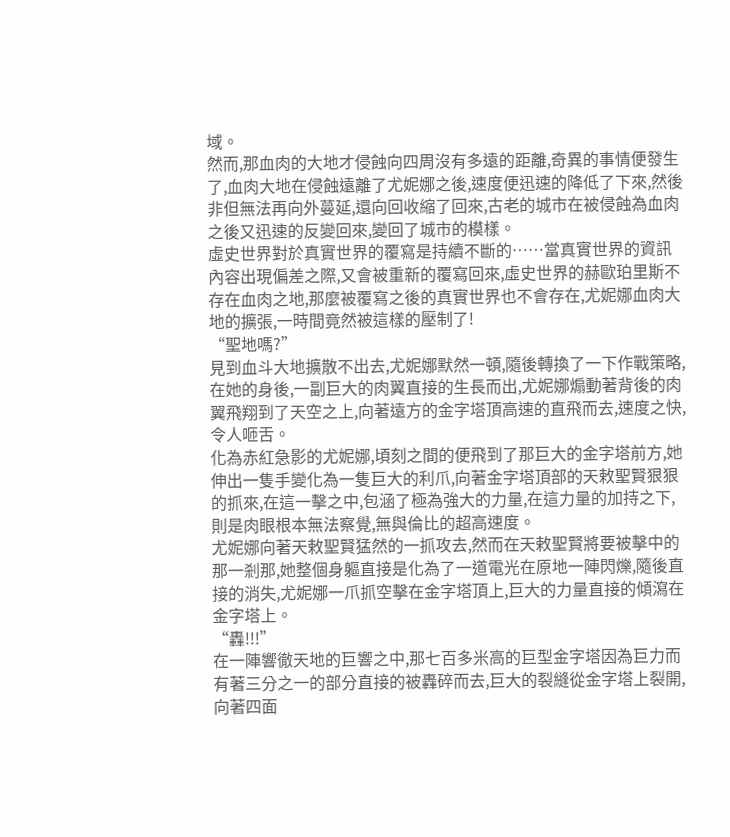域。
然而,那血肉的大地才侵蝕向四周沒有多遠的距離,奇異的事情便發生了,血肉大地在侵蝕遠離了尤妮娜之後,速度便迅速的降低了下來,然後非但無法再向外蔓延,還向回收縮了回來,古老的城市在被侵蝕為血肉之後又迅速的反變回來,變回了城市的模樣。
虛史世界對於真實世界的覆寫是持續不斷的……當真實世界的資訊內容出現偏差之際,又會被重新的覆寫回來,虛史世界的赫歐珀里斯不存在血肉之地,那麼被覆寫之後的真實世界也不會存在,尤妮娜血肉大地的擴張,一時間竟然被這樣的壓制了!
“聖地嗎?”
見到血斗大地擴散不出去,尤妮娜默然一頓,隨後轉換了一下作戰策略,在她的身後,一副巨大的肉翼直接的生長而出,尤妮娜煽動著背後的肉翼飛翔到了天空之上,向著遠方的金字塔頂高速的直飛而去,速度之快,令人咂舌。
化為赤紅急影的尤妮娜,頃刻之間的便飛到了那巨大的金字塔前方,她伸出一隻手變化為一隻巨大的利爪,向著金字塔頂部的天敕聖賢狠狠的抓來,在這一擊之中,包涵了極為強大的力量,在這力量的加持之下,則是肉眼根本無法察覺,無與倫比的超高速度。
尤妮娜向著天敕聖賢猛然的一抓攻去,然而在天敕聖賢將要被擊中的那一剎那,她整個身軀直接是化為了一道電光在原地一陣閃爍,隨後直接的消失,尤妮娜一爪抓空擊在金字塔頂上,巨大的力量直接的傾瀉在金字塔上。
“轟!!!”
在一陣響徹天地的巨響之中,那七百多米高的巨型金字塔因為巨力而有著三分之一的部分直接的被轟碎而去,巨大的裂縫從金字塔上裂開,向著四面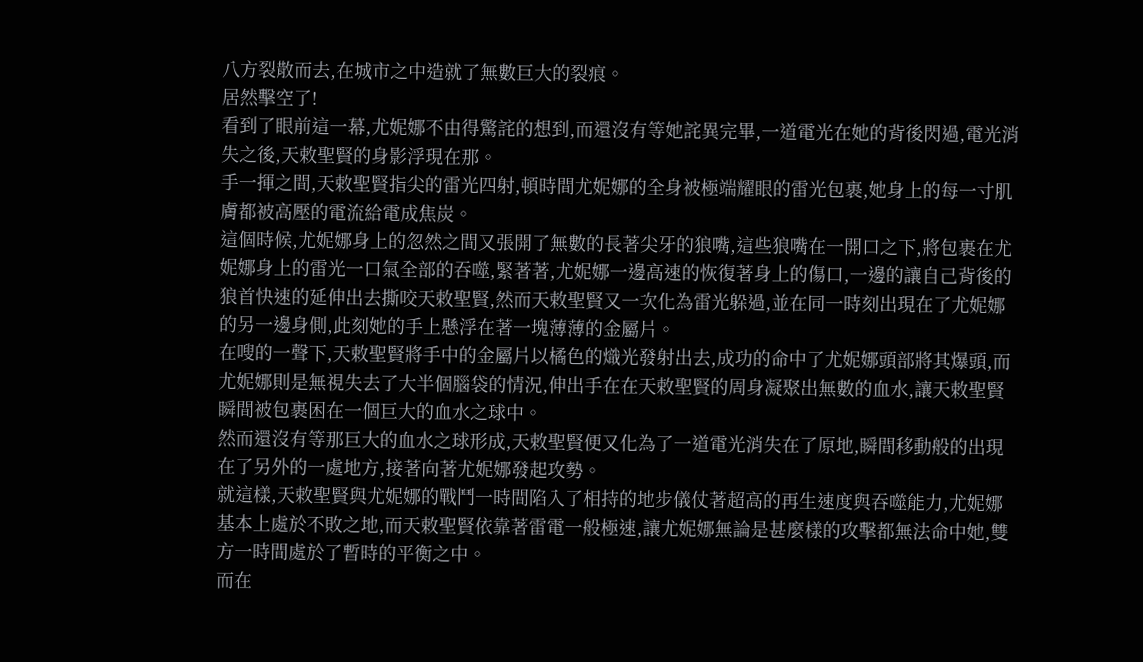八方裂散而去,在城市之中造就了無數巨大的裂痕。
居然擊空了!
看到了眼前這一幕,尤妮娜不由得驚詫的想到,而還沒有等她詫異完畢,一道電光在她的背後閃過,電光消失之後,天敕聖賢的身影浮現在那。
手一揮之間,天敕聖賢指尖的雷光四射,頓時間尤妮娜的全身被極端耀眼的雷光包裹,她身上的每一寸肌膚都被高壓的電流給電成焦炭。
這個時候,尤妮娜身上的忽然之間又張開了無數的長著尖牙的狼嘴,這些狼嘴在一開口之下,將包裹在尤妮娜身上的雷光一口氣全部的吞噬,緊著著,尤妮娜一邊高速的恢復著身上的傷口,一邊的讓自己背後的狼首快速的延伸出去撕咬天敕聖賢,然而天敕聖賢又一次化為雷光躲過,並在同一時刻出現在了尤妮娜的另一邊身側,此刻她的手上懸浮在著一塊薄薄的金屬片。
在嗖的一聲下,天敕聖賢將手中的金屬片以橘色的熾光發射出去,成功的命中了尤妮娜頭部將其爆頭,而尤妮娜則是無視失去了大半個腦袋的情況,伸出手在在天敕聖賢的周身凝聚出無數的血水,讓天敕聖賢瞬間被包裹困在一個巨大的血水之球中。
然而還沒有等那巨大的血水之球形成,天敕聖賢便又化為了一道電光消失在了原地,瞬間移動般的出現在了另外的一處地方,接著向著尤妮娜發起攻勢。
就這樣,天敕聖賢與尤妮娜的戰鬥一時間陷入了相持的地步儀仗著超高的再生速度與吞噬能力,尤妮娜基本上處於不敗之地,而天敕聖賢依靠著雷電一般極速,讓尤妮娜無論是甚麼樣的攻擊都無法命中她,雙方一時間處於了暫時的平衡之中。
而在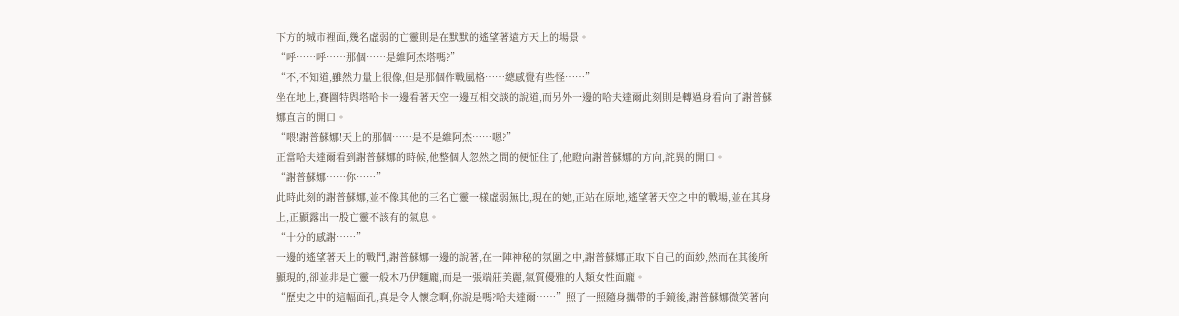下方的城市裡面,幾名虛弱的亡靈則是在默默的遙望著遠方天上的場景。
“呼……呼……那個……是維阿杰塔嗎?”
“不,不知道,雖然力量上很像,但是那個作戰風格……總感覺有些怪……”
坐在地上,賽圖特與塔哈卡一邊看著天空一邊互相交談的說道,而另外一邊的哈夫達爾此刻則是轉過身看向了謝普蘇娜直言的開口。
“喂!謝普蘇娜!天上的那個……是不是維阿杰……嗯?”
正當哈夫達爾看到謝普蘇娜的時候,他整個人忽然之間的便怔住了,他瞪向謝普蘇娜的方向,詫異的開口。
“謝普蘇娜……你……”
此時此刻的謝普蘇娜,並不像其他的三名亡靈一樣虛弱無比,現在的她,正站在原地,遙望著天空之中的戰場,並在其身上,正顯露出一股亡靈不該有的氣息。
“十分的感謝……”
一邊的遙望著天上的戰鬥,謝普蘇娜一邊的說著,在一陣神秘的氛圍之中,謝普蘇娜正取下自己的面紗,然而在其後所顯現的,卻並非是亡靈一般木乃伊麵龐,而是一張端莊美麗,氣質優雅的人類女性面龐。
“歷史之中的這幅面孔,真是令人懷念啊,你說是嗎?哈夫達爾……”照了一照隨身攜帶的手鏡後,謝普蘇娜微笑著向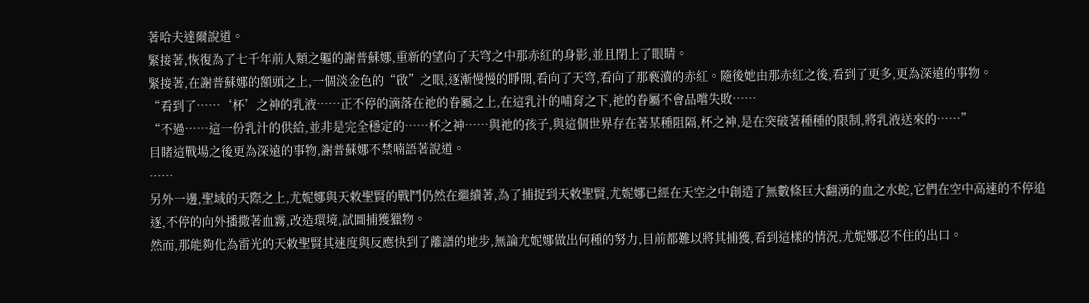著哈夫達爾說道。
緊接著,恢復為了七千年前人類之軀的謝普蘇娜,重新的望向了天穹之中那赤紅的身影,並且閉上了眼睛。
緊接著,在謝普蘇娜的額頭之上,一個淡金色的“啟”之眼,逐漸慢慢的睜開,看向了天穹,看向了那褻瀆的赤紅。隨後她由那赤紅之後,看到了更多,更為深遠的事物。
“看到了……‘杯’之神的乳液……正不停的滴落在祂的眷屬之上,在這乳汁的哺育之下,祂的眷屬不會品嚐失敗……
“不過……這一份乳汁的供給,並非是完全穩定的……杯之神……與祂的孩子,與這個世界存在著某種阻隔,杯之神,是在突破著種種的限制,將乳液送來的……”
目睹這戰場之後更為深遠的事物,謝普蘇娜不禁喃語著說道。
……
另外一邊,聖域的天際之上,尤妮娜與天敕聖賢的戰鬥仍然在繼續著,為了捕捉到天敕聖賢,尤妮娜已經在天空之中創造了無數條巨大翻湧的血之水蛇,它們在空中高速的不停追逐,不停的向外播撒著血霧,改造環境,試圖捕獲獵物。
然而,那能夠化為雷光的天敕聖賢其速度與反應快到了離譜的地步,無論尤妮娜做出何種的努力,目前都難以將其捕獲,看到這樣的情況,尤妮娜忍不住的出口。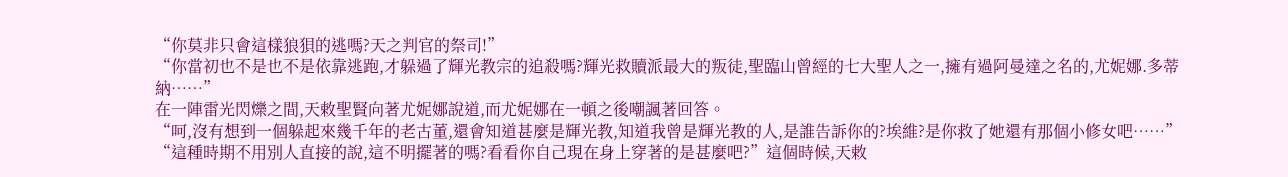“你莫非只會這樣狼狽的逃嗎?天之判官的祭司!”
“你當初也不是也不是依靠逃跑,才躲過了輝光教宗的追殺嗎?輝光救贖派最大的叛徒,聖臨山曾經的七大聖人之一,擁有過阿曼達之名的,尤妮娜.多蒂納……”
在一陣雷光閃爍之間,天敕聖賢向著尤妮娜說道,而尤妮娜在一頓之後嘲諷著回答。
“呵,沒有想到一個躲起來幾千年的老古董,還會知道甚麼是輝光教,知道我曾是輝光教的人,是誰告訴你的?埃維?是你救了她還有那個小修女吧……”
“這種時期不用別人直接的說,這不明擺著的嗎?看看你自己現在身上穿著的是甚麼吧?”這個時候,天敕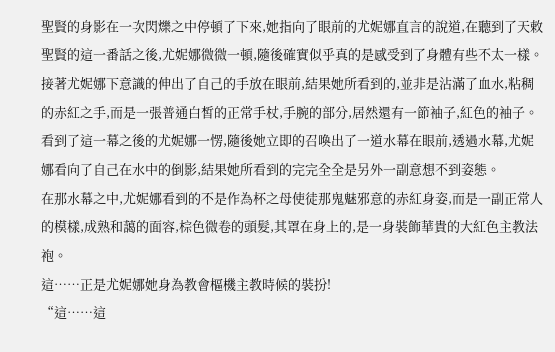聖賢的身影在一次閃爍之中停頓了下來,她指向了眼前的尤妮娜直言的說道,在聽到了天敕聖賢的這一番話之後,尤妮娜微微一頓,隨後確實似乎真的是感受到了身體有些不太一樣。
接著尤妮娜下意識的伸出了自己的手放在眼前,結果她所看到的,並非是沾滿了血水,粘稠的赤紅之手,而是一張普通白皙的正常手杖,手腕的部分,居然還有一節袖子,紅色的袖子。
看到了這一幕之後的尤妮娜一愣,隨後她立即的召喚出了一道水幕在眼前,透過水幕,尤妮娜看向了自己在水中的倒影,結果她所看到的完完全全是另外一副意想不到姿態。
在那水幕之中,尤妮娜看到的不是作為杯之母使徒那鬼魅邪意的赤紅身姿,而是一副正常人的模樣,成熟和藹的面容,棕色微卷的頭髮,其罩在身上的,是一身裝飾華貴的大紅色主教法袍。
這……正是尤妮娜她身為教會樞機主教時候的裝扮!
“這……這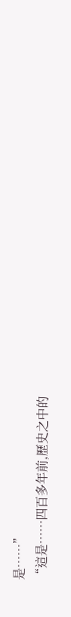是……”
“這是……四百多年前,歷史之中的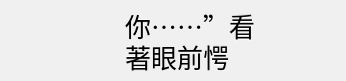你……”看著眼前愕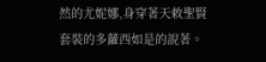然的尤妮娜,身穿著天敕聖賢套裝的多蘿西如是的說著。